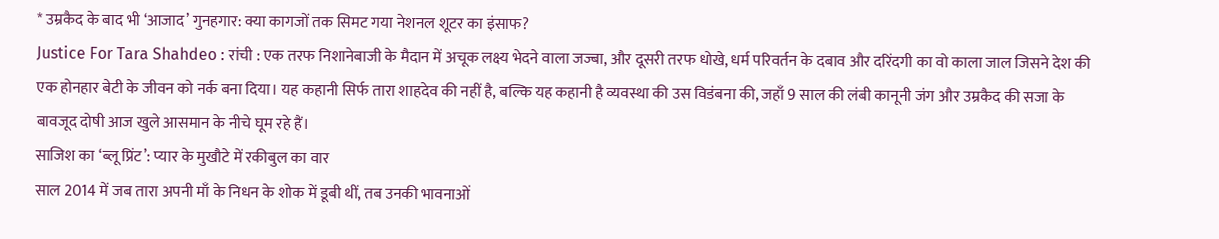* उम्रकैद के बाद भी ‘आजाद’ गुनहगार: क्या कागजों तक सिमट गया नेशनल शूटर का इंसाफ?
Justice For Tara Shahdeo : रांची : एक तरफ निशानेबाजी के मैदान में अचूक लक्ष्य भेदने वाला जज्बा, और दूसरी तरफ धोखे, धर्म परिवर्तन के दबाव और दरिंदगी का वो काला जाल जिसने देश की एक होनहार बेटी के जीवन को नर्क बना दिया। यह कहानी सिर्फ तारा शाहदेव की नहीं है, बल्कि यह कहानी है व्यवस्था की उस विडंबना की, जहाँ 9 साल की लंबी कानूनी जंग और उम्रकैद की सजा के बावजूद दोषी आज खुले आसमान के नीचे घूम रहे हैं।
साजिश का ‘ब्लू प्रिंट’: प्यार के मुखौटे में रकीबुल का वार
साल 2014 में जब तारा अपनी माँ के निधन के शोक में डूबी थीं, तब उनकी भावनाओं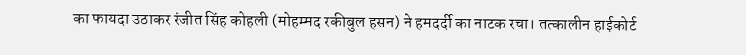का फायदा उठाकर रंजीत सिंह कोहली (मोहम्मद रकीबुल हसन) ने हमदर्दी का नाटक रचा। तत्कालीन हाईकोर्ट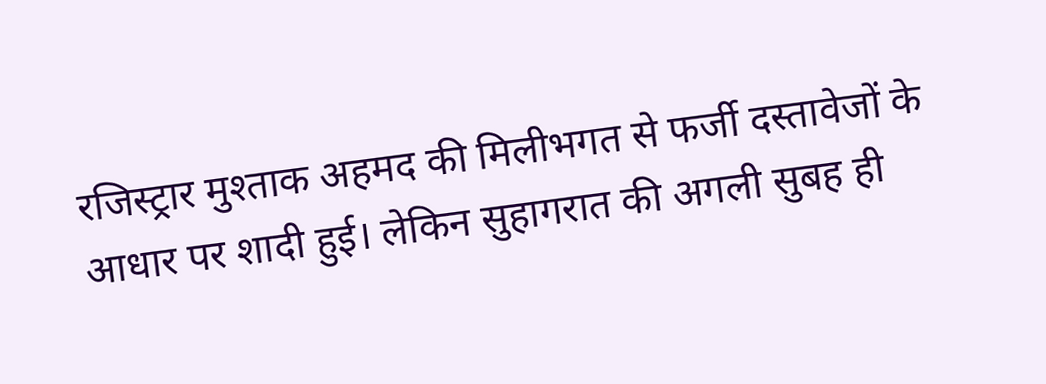रजिस्ट्रार मुश्ताक अहमद की मिलीभगत से फर्जी दस्तावेजों के आधार पर शादी हुई। लेकिन सुहागरात की अगली सुबह ही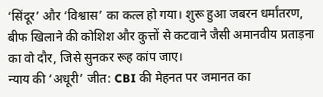‘सिंदूर’ और ‘विश्वास’ का कत्ल हो गया। शुरू हुआ जबरन धर्मांतरण, बीफ खिलाने की कोशिश और कुत्तों से कटवाने जैसी अमानवीय प्रताड़ना का वो दौर, जिसे सुनकर रूह कांप जाए।
न्याय की ‘अधूरी’ जीत: CBI की मेहनत पर जमानत का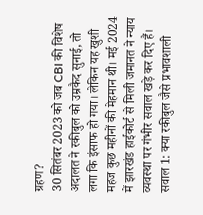ग्रहण?
30 सितंबर 2023 को जब CBI की विशेष अदालत ने रकीबुल को उम्रकैद सुनाई, तो लगा कि इंसाफ हो गया। लेकिन यह खुशी महज कुछ महीनों की मेहमान थी। मई 2024 में झारखंड हाईकोर्ट से मिली जमानत ने न्याय व्यवस्था पर गंभीर सवाल खड़े कर दिए हैं।
सवाल 1: क्या रकीबुल जैसे प्रभावशाली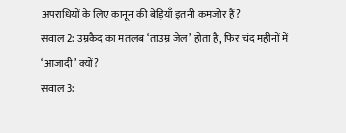अपराधियों के लिए कानून की बेड़ियाँ इतनी कमजोर हैं?
सवाल 2: उम्रकैद का मतलब ‘ताउम्र जेल’ होता है, फिर चंद महीनों में ‘आजादी’ क्यों?
सवाल 3: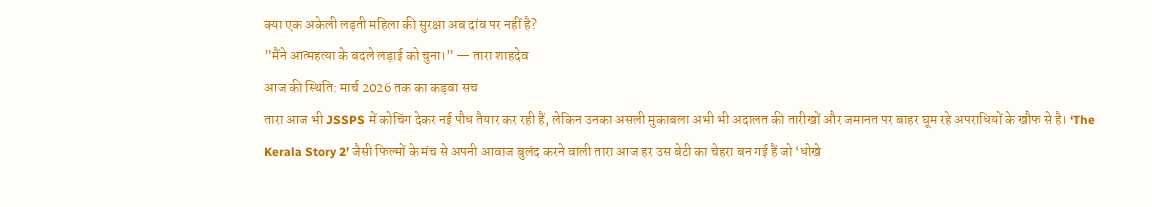क्या एक अकेली लड़ती महिला की सुरक्षा अब दांव पर नहीं है?
”मैंने आत्महत्या के बदले लड़ाई को चुना।” — तारा शाहदेव
आज की स्थिति: मार्च 2026 तक का कड़वा सच
तारा आज भी JSSPS में कोचिंग देकर नई पौध तैयार कर रही हैं, लेकिन उनका असली मुकाबला अभी भी अदालत की तारीखों और जमानत पर बाहर घूम रहे अपराधियों के खौफ से है। ‘The Kerala Story 2’ जैसी फिल्मों के मंच से अपनी आवाज बुलंद करने वाली तारा आज हर उस बेटी का चेहरा बन गई हैं जो ‘धोखे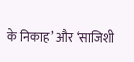के निकाह’ और ‘साजिशी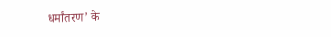धर्मांतरण’ के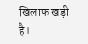खिलाफ खड़ी है।